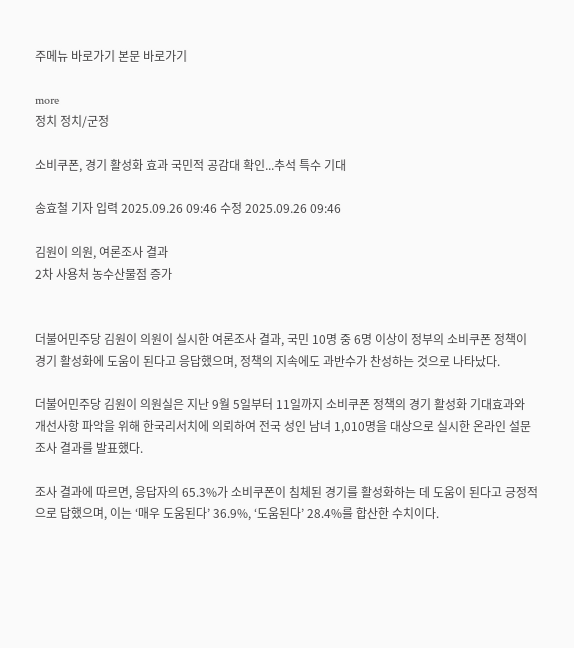주메뉴 바로가기 본문 바로가기

more
정치 정치/군정

소비쿠폰, 경기 활성화 효과 국민적 공감대 확인...추석 특수 기대

송효철 기자 입력 2025.09.26 09:46 수정 2025.09.26 09:46

김원이 의원, 여론조사 결과
2차 사용처 농수산물점 증가


더불어민주당 김원이 의원이 실시한 여론조사 결과, 국민 10명 중 6명 이상이 정부의 소비쿠폰 정책이 경기 활성화에 도움이 된다고 응답했으며, 정책의 지속에도 과반수가 찬성하는 것으로 나타났다.

더불어민주당 김원이 의원실은 지난 9월 5일부터 11일까지 소비쿠폰 정책의 경기 활성화 기대효과와 개선사항 파악을 위해 한국리서치에 의뢰하여 전국 성인 남녀 1,010명을 대상으로 실시한 온라인 설문조사 결과를 발표했다.

조사 결과에 따르면, 응답자의 65.3%가 소비쿠폰이 침체된 경기를 활성화하는 데 도움이 된다고 긍정적으로 답했으며, 이는 ‘매우 도움된다’ 36.9%, ‘도움된다’ 28.4%를 합산한 수치이다.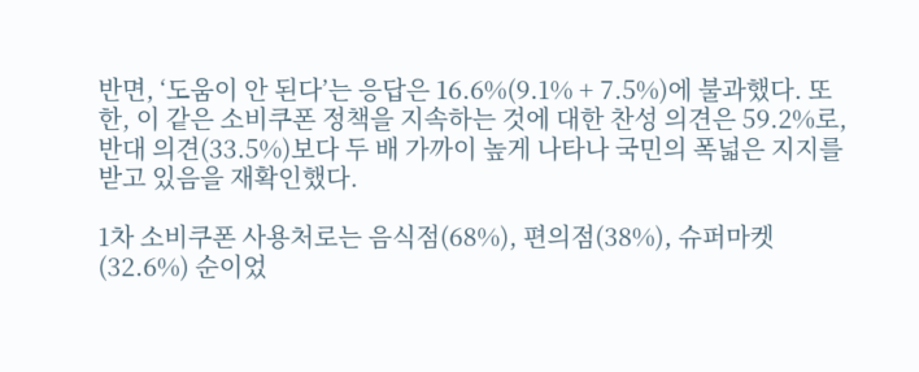반면, ‘도움이 안 된다’는 응답은 16.6%(9.1% + 7.5%)에 불과했다. 또한, 이 같은 소비쿠폰 정책을 지속하는 것에 대한 찬성 의견은 59.2%로, 반대 의견(33.5%)보다 두 배 가까이 높게 나타나 국민의 폭넓은 지지를 받고 있음을 재확인했다.

1차 소비쿠폰 사용처로는 음식점(68%), 편의점(38%), 슈퍼마켓(32.6%) 순이었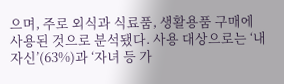으며, 주로 외식과 식료품, 생활용품 구매에 사용된 것으로 분석됐다. 사용 대상으로는 ‘내 자신’(63%)과 ‘자녀 등 가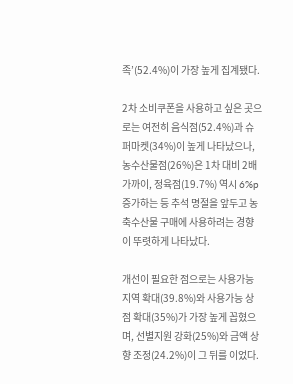족’(52.4%)이 가장 높게 집계됐다.

2차 소비쿠폰을 사용하고 싶은 곳으로는 여전히 음식점(52.4%)과 슈퍼마켓(34%)이 높게 나타났으나, 농수산물점(26%)은 1차 대비 2배 가까이, 정육점(19.7%) 역시 6%p 증가하는 등 추석 명절을 앞두고 농축수산물 구매에 사용하려는 경향이 뚜렷하게 나타났다.

개선이 필요한 점으로는 사용가능 지역 확대(39.8%)와 사용가능 상점 확대(35%)가 가장 높게 꼽혔으며, 선별지원 강화(25%)와 금액 상향 조정(24.2%)이 그 뒤를 이었다.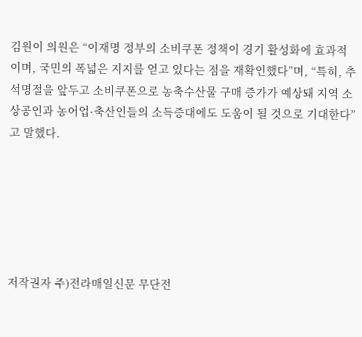김원이 의원은 “이재명 정부의 소비쿠폰 정책이 경기 활성화에 효과적이며, 국민의 폭넓은 지지를 얻고 있다는 점을 재확인했다”며, “특히, 추석명절을 앞두고 소비쿠폰으로 농축수산물 구매 증가가 예상돼 지역 소상공인과 농어업·축산인들의 소득증대에도 도움이 될 것으로 기대한다”고 말했다.






저작권자 주)전라매일신문 무단전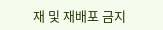재 및 재배포 금지